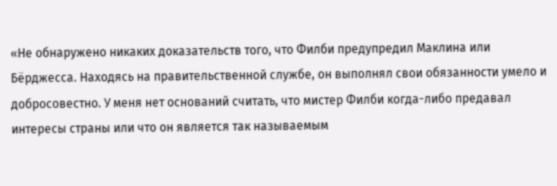«Не обнаружено никаких доказательств того, что Филби предупредил Маклина или Бёрджесса. Находясь на правительственной службе, он выполнял свои обязанности умело и добросовестно. У меня нет оснований считать, что мистер Филби когда-либо предавал интересы страны или что он является так называемым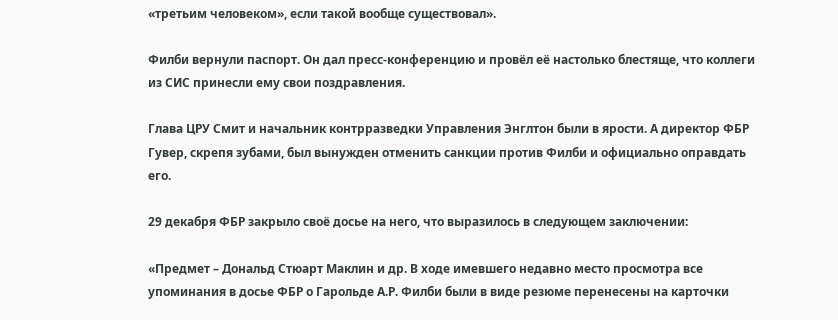«третьим человеком», если такой вообще существовал».

Филби вернули паспорт. Он дал пресс-конференцию и провёл её настолько блестяще, что коллеги из СИС принесли ему свои поздравления.

Глава ЦРУ Смит и начальник контрразведки Управления Энглтон были в ярости. А директор ФБР Гувер, скрепя зубами, был вынужден отменить санкции против Филби и официально оправдать его.

29 декабря ФБР закрыло своё досье на него, что выразилось в следующем заключении:

«Предмет – Дональд Стюарт Маклин и др. В ходе имевшего недавно место просмотра все упоминания в досье ФБР о Гарольде А.Р. Филби были в виде резюме перенесены на карточки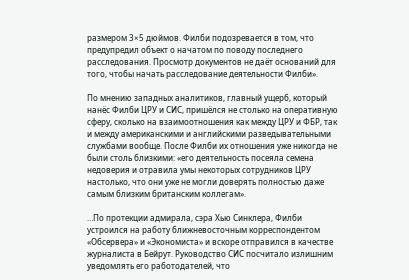размером 3×5 дюймов. Филби подозревается в том, что предупредил объект о начатом по поводу последнего расследования. Просмотр документов не даёт оснований для того, чтобы начать расследование деятельности Филби».

По мнению западных аналитиков, главный ущерб, который нанёс Филби ЦРУ и СИС, пришёлся не столько на оперативную сферу, сколько на взаимоотношения как между ЦРУ и ФБР, так и между американскими и английскими разведывательными службами вообще. После Филби их отношения уже никогда не были столь близкими: «его деятельность посеяла семена недоверия и отравила умы некоторых сотрудников ЦРУ настолько, что они уже не могли доверять полностью даже самым близким британским коллегам».

…По протекции адмирала, сэра Хью Синклера, Филби устроился на работу ближневосточным корреспондентом «Обсервера» и «Экономиста» и вскоре отправился в качестве журналиста в Бейрут. Руководство СИС посчитало излишним уведомлять его работодателей, что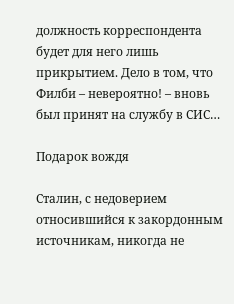должность корреспондента будет для него лишь прикрытием. Дело в том, что Филби – невероятно! – вновь был принят на службу в СИС…

Подарок вождя

Сталин, с недоверием относившийся к закордонным источникам, никогда не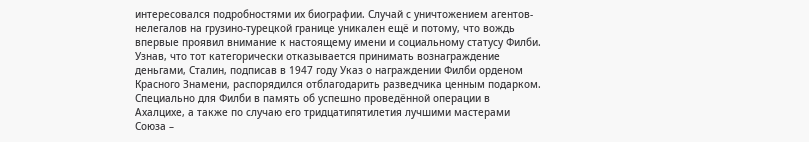интересовался подробностями их биографии. Случай с уничтожением агентов-нелегалов на грузино-турецкой границе уникален ещё и потому, что вождь впервые проявил внимание к настоящему имени и социальному статусу Филби. Узнав, что тот категорически отказывается принимать вознаграждение деньгами, Сталин, подписав в 1947 году Указ о награждении Филби орденом Красного Знамени, распорядился отблагодарить разведчика ценным подарком. Специально для Филби в память об успешно проведённой операции в Ахалцихе, а также по случаю его тридцатипятилетия лучшими мастерами Союза –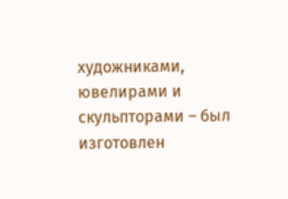художниками, ювелирами и скульпторами – был изготовлен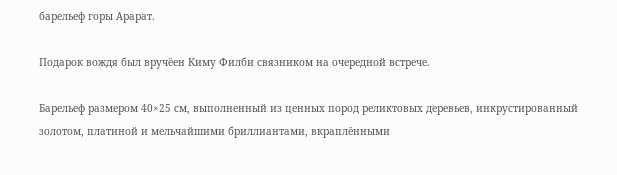барельеф горы Арарат.

Подарок вождя был вручёен Киму Филби связником на очередной встрече.

Барельеф размером 40×25 см, выполненный из ценных пород реликтовых деревьев, инкрустированный золотом, платиной и мельчайшими бриллиантами, вкраплёнными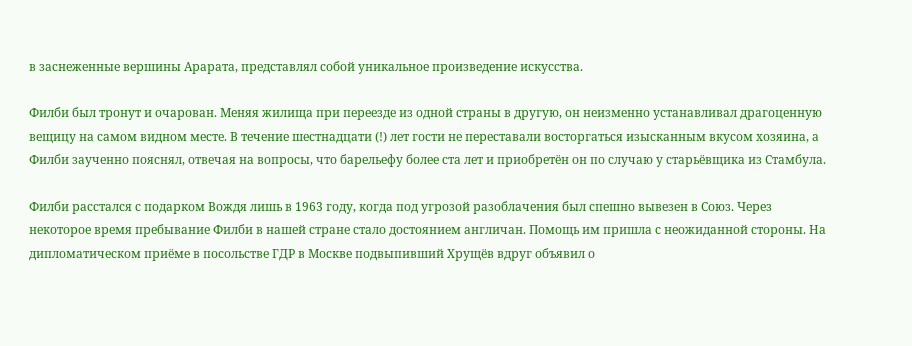в заснеженные вершины Арарата, представлял собой уникальное произведение искусства.

Филби был тронут и очарован. Меняя жилища при переезде из одной страны в другую, он неизменно устанавливал драгоценную вещицу на самом видном месте. В течение шестнадцати (!) лет гости не переставали восторгаться изысканным вкусом хозяина, а Филби заученно пояснял, отвечая на вопросы, что барельефу более ста лет и приобретён он по случаю у старьёвщика из Стамбула.

Филби расстался с подарком Вождя лишь в 1963 году, когда под угрозой разоблачения был спешно вывезен в Союз. Через некоторое время пребывание Филби в нашей стране стало достоянием англичан. Помощь им пришла с неожиданной стороны. На дипломатическом приёме в посольстве ГДР в Москве подвыпивший Хрущёв вдруг объявил о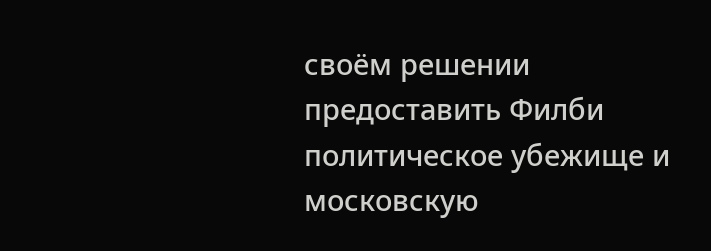своём решении предоставить Филби политическое убежище и московскую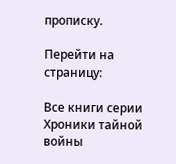прописку.

Перейти на страницу:

Все книги серии Хроники тайной войны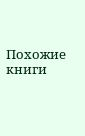Похожие книги